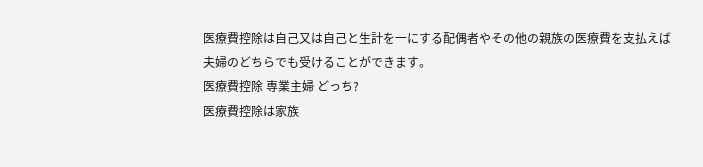医療費控除は自己又は自己と生計を一にする配偶者やその他の親族の医療費を支払えば夫婦のどちらでも受けることができます。
医療費控除 専業主婦 どっち?
医療費控除は家族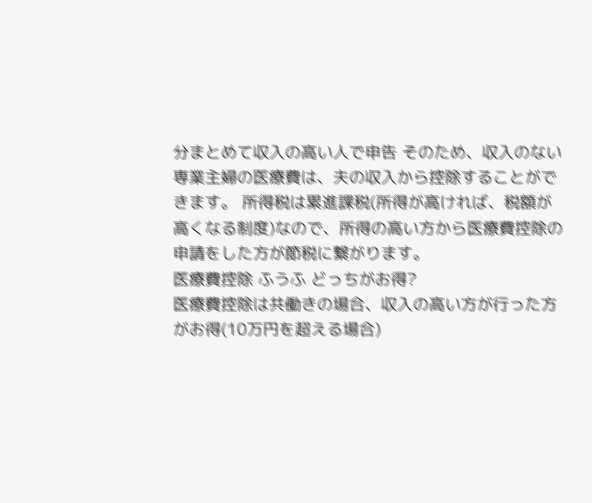分まとめて収入の高い人で申告 そのため、収入のない専業主婦の医療費は、夫の収入から控除することができます。 所得税は累進課税(所得が高ければ、税額が高くなる制度)なので、所得の高い方から医療費控除の申請をした方が節税に繋がります。
医療費控除 ふうふ どっちがお得?
医療費控除は共働きの場合、収入の高い方が行った方がお得(10万円を超える場合)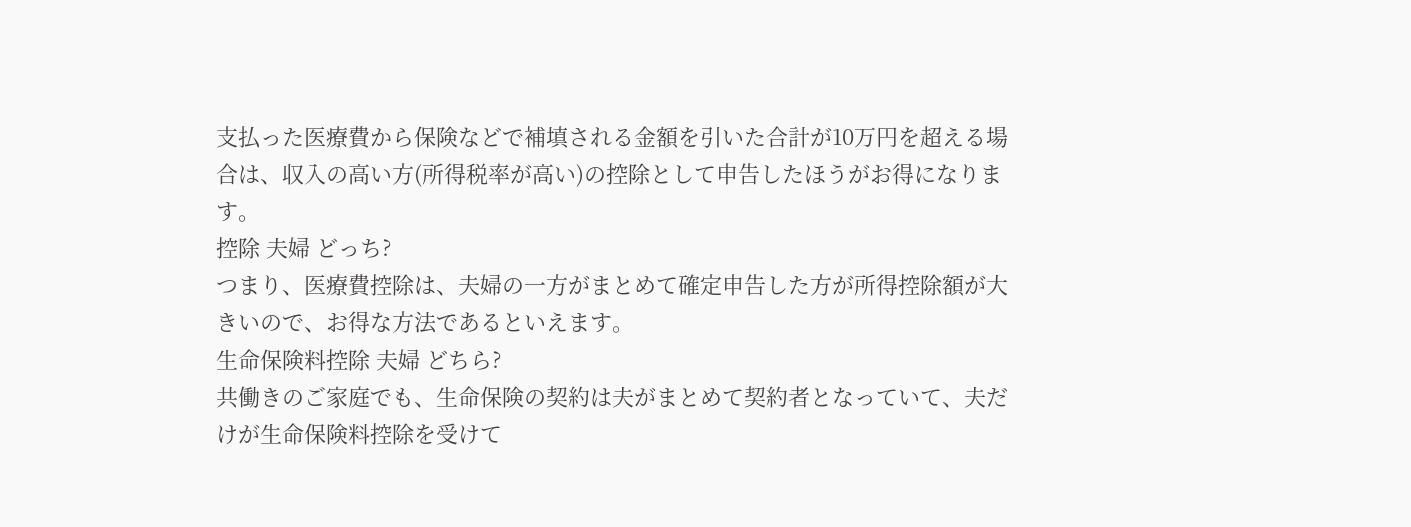支払った医療費から保険などで補填される金額を引いた合計が10万円を超える場合は、収入の高い方(所得税率が高い)の控除として申告したほうがお得になります。
控除 夫婦 どっち?
つまり、医療費控除は、夫婦の一方がまとめて確定申告した方が所得控除額が大きいので、お得な方法であるといえます。
生命保険料控除 夫婦 どちら?
共働きのご家庭でも、生命保険の契約は夫がまとめて契約者となっていて、夫だけが生命保険料控除を受けて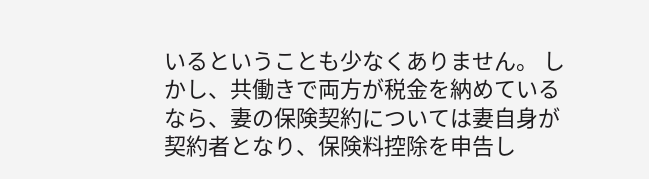いるということも少なくありません。 しかし、共働きで両方が税金を納めているなら、妻の保険契約については妻自身が契約者となり、保険料控除を申告し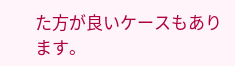た方が良いケースもあります。